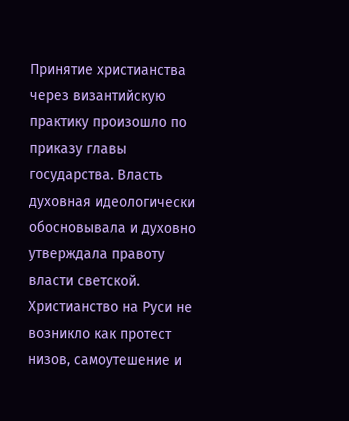Принятие христианства через византийскую практику произошло по приказу главы государства. Власть духовная идеологически обосновывала и духовно утверждала правоту власти светской. Христианство на Руси не возникло как протест низов, самоутешение и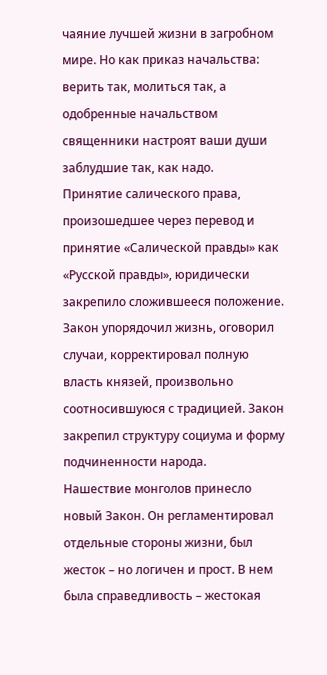чаяние лучшей жизни в загробном мире. Но как приказ начальства: верить так, молиться так, а одобренные начальством священники настроят ваши души заблудшие так, как надо.
Принятие салического права, произошедшее через перевод и принятие «Салической правды» как «Русской правды», юридически закрепило сложившееся положение. Закон упорядочил жизнь, оговорил случаи, корректировал полную власть князей, произвольно соотносившуюся с традицией. Закон закрепил структуру социума и форму подчиненности народа.
Нашествие монголов принесло новый Закон. Он регламентировал отдельные стороны жизни, был жесток – но логичен и прост. В нем была справедливость – жестокая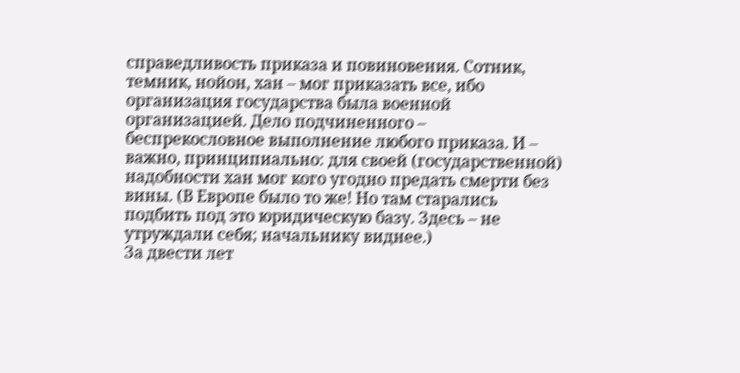справедливость приказа и повиновения. Сотник, темник, нойон, хан – мог приказать все, ибо организация государства была военной организацией. Дело подчиненного – беспрекословное выполнение любого приказа. И – важно, принципиально: для своей (государственной) надобности хан мог кого угодно предать смерти без вины. (В Европе было то же! Но там старались подбить под это юридическую базу. Здесь – не утруждали себя; начальнику виднее.)
За двести лет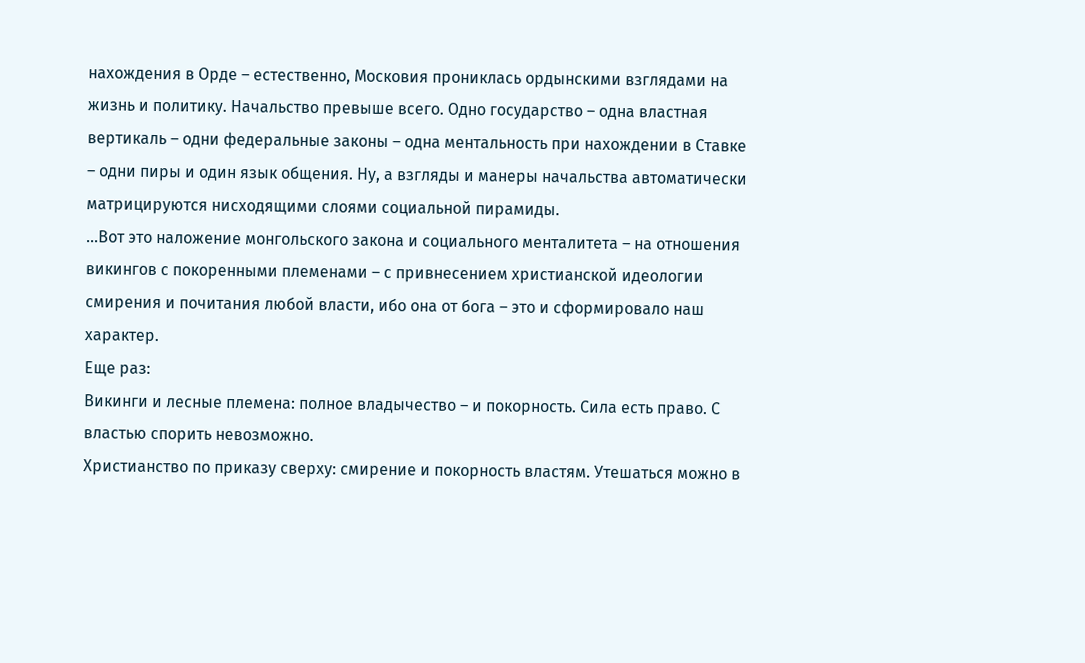нахождения в Орде – естественно, Московия прониклась ордынскими взглядами на жизнь и политику. Начальство превыше всего. Одно государство – одна властная вертикаль – одни федеральные законы – одна ментальность при нахождении в Ставке – одни пиры и один язык общения. Ну, а взгляды и манеры начальства автоматически матрицируются нисходящими слоями социальной пирамиды.
…Вот это наложение монгольского закона и социального менталитета – на отношения викингов с покоренными племенами – с привнесением христианской идеологии смирения и почитания любой власти, ибо она от бога – это и сформировало наш характер.
Еще раз:
Викинги и лесные племена: полное владычество – и покорность. Сила есть право. С властью спорить невозможно.
Христианство по приказу сверху: смирение и покорность властям. Утешаться можно в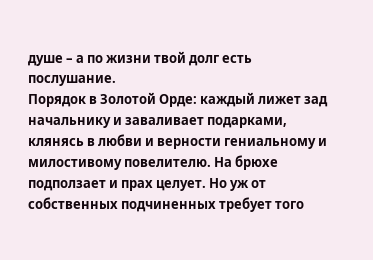душе – а по жизни твой долг есть послушание.
Порядок в Золотой Орде: каждый лижет зад начальнику и заваливает подарками, клянясь в любви и верности гениальному и милостивому повелителю. На брюхе подползает и прах целует. Но уж от собственных подчиненных требует того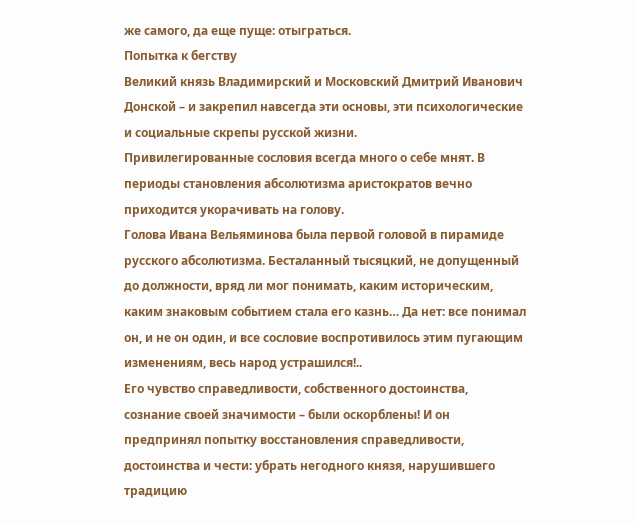же самого, да еще пуще: отыграться.
Попытка к бегству
Великий князь Владимирский и Московский Дмитрий Иванович Донской – и закрепил навсегда эти основы, эти психологические и социальные скрепы русской жизни.
Привилегированные сословия всегда много о себе мнят. В периоды становления абсолютизма аристократов вечно приходится укорачивать на голову.
Голова Ивана Вельяминова была первой головой в пирамиде русского абсолютизма. Бесталанный тысяцкий, не допущенный до должности, вряд ли мог понимать, каким историческим, каким знаковым событием стала его казнь… Да нет: все понимал он, и не он один, и все сословие воспротивилось этим пугающим изменениям, весь народ устрашился!..
Его чувство справедливости, собственного достоинства, сознание своей значимости – были оскорблены! И он предпринял попытку восстановления справедливости, достоинства и чести: убрать негодного князя, нарушившего традицию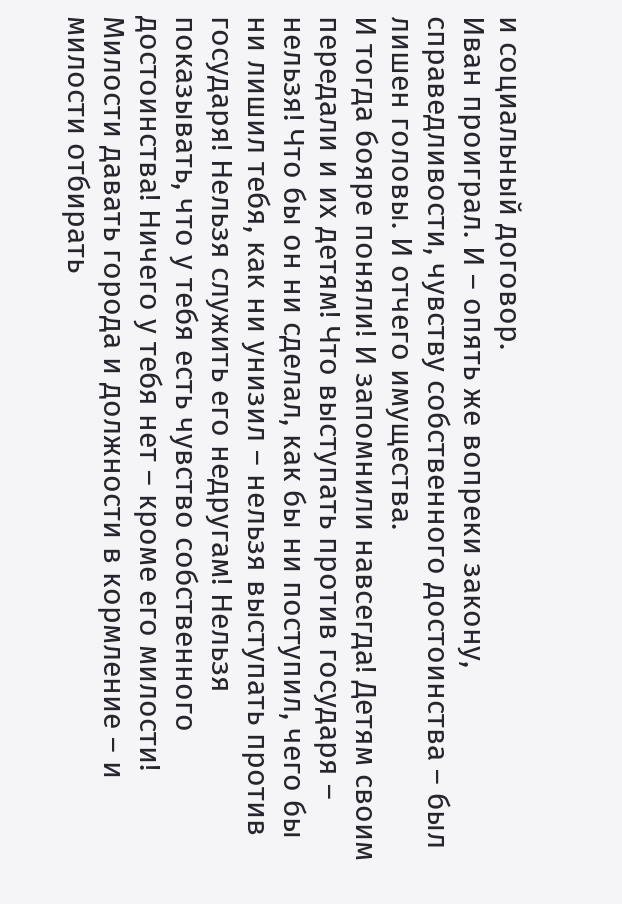и социальный договор.
Иван проиграл. И – опять же вопреки закону, справедливости, чувству собственного достоинства – был лишен головы. И отчего имущества.
И тогда бояре поняли! И запомнили навсегда! Детям своим передали и их детям! Что выступать против государя – нельзя! Что бы он ни сделал, как бы ни поступил, чего бы ни лишил тебя, как ни унизил – нельзя выступать против государя! Нельзя служить его недругам! Нельзя показывать, что у тебя есть чувство собственного достоинства! Ничего у тебя нет – кроме его милости! Милости давать города и должности в кормление – и милости отбирать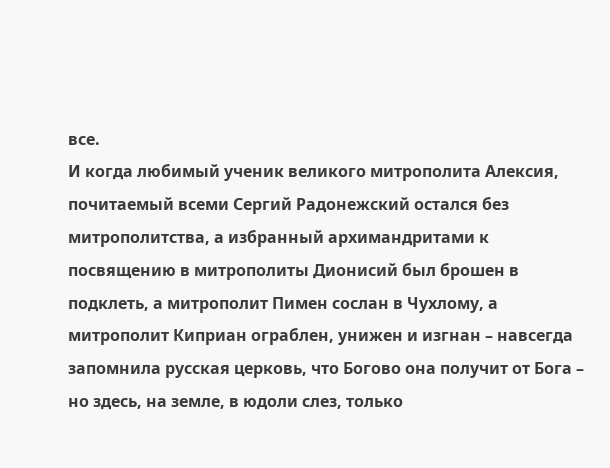все.
И когда любимый ученик великого митрополита Алексия, почитаемый всеми Сергий Радонежский остался без митрополитства, а избранный архимандритами к посвящению в митрополиты Дионисий был брошен в подклеть, а митрополит Пимен сослан в Чухлому, а митрополит Киприан ограблен, унижен и изгнан – навсегда запомнила русская церковь, что Богово она получит от Бога – но здесь, на земле, в юдоли слез, только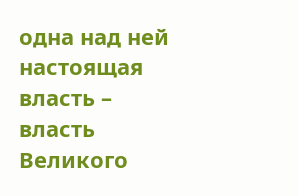одна над ней настоящая власть – власть Великого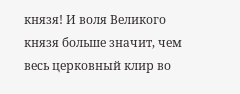князя! И воля Великого князя больше значит, чем весь церковный клир во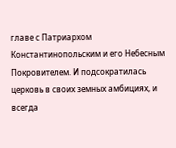главе с Патриархом Константинопольским и его Небесным Покровителем. И подсократилась церковь в своих земных амбициях, и всегда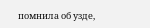помнила об узде,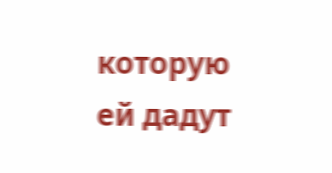которую ей дадут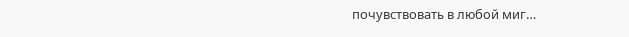почувствовать в любой миг…